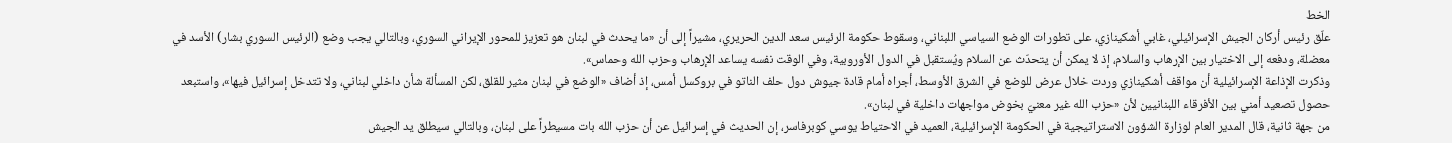الخط
علّق رئيس أركان الجيش الإسرائيلي، غابي أشكينازي، على تطورات الوضع السياسي اللبناني، وسقوط حكومة الرئيس سعد الدين الحريري، مشيراً إلى أن «ما يحدث في لبنان هو تعزيز للمحور الإيراني السوري، وبالتالي يجب وضع (الرئيس السوري بشار) الأسد في معضلة، ودفعه إلى الاختيار بين الإرهاب والسلام، إذ لا يمكن أن يتحدّث عن السلام ويُستقبل في الدول الأوروبية، وفي الوقت نفسه يساعد الإرهاب وحزب الله وحماس».
وذكرت الإذاعة الإسرائيلية أن مواقف أشكينازي وردت خلال عرض للوضع في الشرق الأوسط، أجراه أمام قادة جيوش دول حلف الناتو في بروكسل أمس، إذ أضاف «الوضع في لبنان مثير للقلق، لكن المسألة شأن داخلي لبناني، ولا تتدخل إسرائيل فيها»، واستبعد حصول تصعيد أمني بين الأفرقاء اللبنانيين لأن «حزب الله غير معنيّ بخوض مواجهات داخلية في لبنان».
من جهة ثانية، قال المدير العام لوزارة الشؤون الاستراتيجية في الحكومة الإسرائيلية، العميد في الاحتياط يوسي كوبرفاسر، إن الحديث في إسرائيل عن أن حزب الله بات مسيطراً على لبنان، وبالتالي سيطلق يد الجيش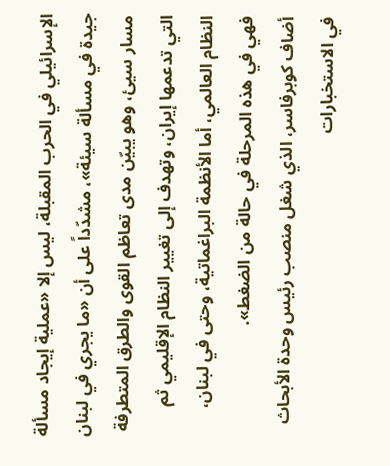الإسرائيلي في الحرب المقبلة، ليس إلا «عملية إيجاد مسألة جيدة في مسألة سيئة»، مشدّداً على أن «ما يجري في لبنان مسار سيئ، وهو يبيّن مدى تعاظم القوى والطرق المتطرفة التي تدعمها إيران، وتهدف إلى تغيير النظام الإقليمي ثم النظام العالمي، أما الأنظمة البراغماتية، وحتى في لبنان، فهي في هذه المرحلة في حالة من الضغط».
أضاف كوبرفاسر، الذي شغل منصب رئيس وحدة الأبحاث في الاستخبارات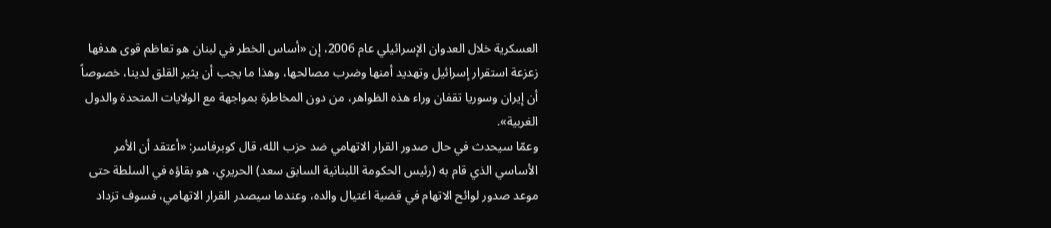العسكرية خلال العدوان الإسرائيلي عام 2006، إن «أساس الخطر في لبنان هو تعاظم قوى هدفها زعزعة استقرار إسرائيل وتهديد أمنها وضرب مصالحها، وهذا ما يجب أن يثير القلق لدينا، خصوصاً أن إيران وسوريا تقفان وراء هذه الظواهر، من دون المخاطرة بمواجهة مع الولايات المتحدة والدول الغربية».
وعمّا سيحدث في حال صدور القرار الاتهامي ضد حزب الله، قال كوبرفاسر: «أعتقد أن الأمر الأساسي الذي قام به (رئيس الحكومة اللبنانية السابق سعد) الحريري، هو بقاؤه في السلطة حتى موعد صدور لوائح الاتهام في قضية اغتيال والده، وعندما سيصدر القرار الاتهامي، فسوف تزداد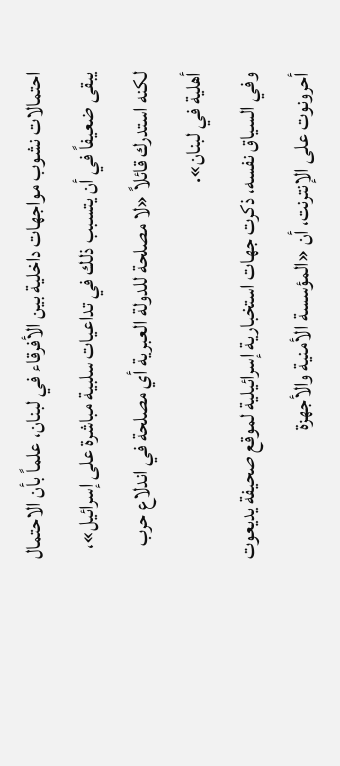احتمالات نشوب مواجهات داخلية بين الأفرقاء في لبنان، علماً بأن الاحتمال يبقى ضعيفاً في أن يتسبب ذلك في تداعيات سلبية مباشرة على إسرائيل»، لكنه استدرك قائلاً «لا مصلحة للدولة العبرية أي مصلحة في اندلاع حرب أهلية في لبنان».
وفي السياق نفسه، ذكرت جهات استخبارية إسرائيلية لموقع صحيفة يديعوت أحرونوت على الإنترنت، أن «المؤسسة الأمنية والأجهزة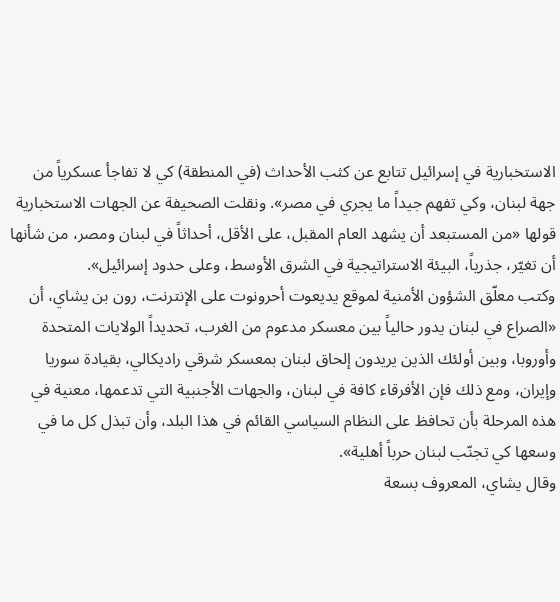الاستخبارية في إسرائيل تتابع عن كثب الأحداث (في المنطقة) كي لا تفاجأ عسكرياً من جهة لبنان، وكي تفهم جيداً ما يجري في مصر». ونقلت الصحيفة عن الجهات الاستخبارية قولها «من المستبعد أن يشهد العام المقبل، على الأقل، أحداثاً في لبنان ومصر، من شأنها أن تغيّر، جذرياً، البيئة الاستراتيجية في الشرق الأوسط، وعلى حدود إسرائيل».
وكتب معلّق الشؤون الأمنية لموقع يديعوت أحرونوت على الإنترنت، رون بن يشاي، أن «الصراع في لبنان يدور حالياً بين معسكر مدعوم من الغرب، تحديداً الولايات المتحدة وأوروبا، وبين أولئك الذين يريدون إلحاق لبنان بمعسكر شرقي راديكالي، بقيادة سوريا وإيران، ومع ذلك فإن الأفرقاء كافة في لبنان، والجهات الأجنبية التي تدعمها، معنية في هذه المرحلة بأن تحافظ على النظام السياسي القائم في هذا البلد، وأن تبذل كل ما في وسعها كي تجنّب لبنان حرباً أهلية».
وقال يشاي، المعروف بسعة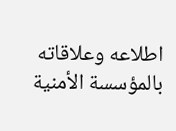اطلاعه وعلاقاته بالمؤسسة الأمنية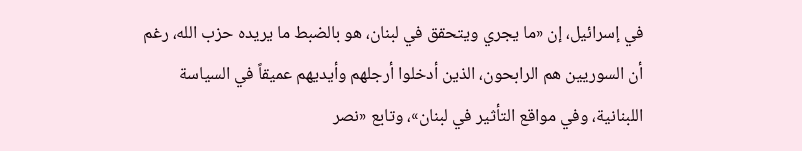في إسرائيل، إن «ما يجري ويتحقق في لبنان، هو بالضبط ما يريده حزب الله، رغم أن السوريين هم الرابحون، الذين أدخلوا أرجلهم وأيديهم عميقاً في السياسة اللبنانية، وفي مواقع التأثير في لبنان»، وتابع «نصر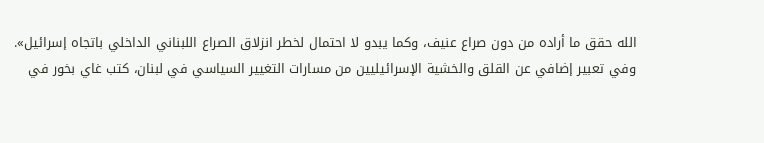الله حقق ما أراده من دون صراع عنيف، وكما يبدو لا احتمال لخطر انزلاق الصراع اللبناني الداخلي باتجاه إسرائيل».
وفي تعبير إضافي عن القلق والخشية الإسرائيليين من مسارات التغيير السياسي في لبنان، كتب غاي بخور في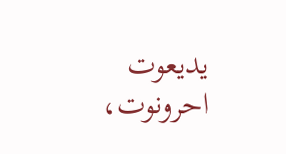يديعوت احرونوت،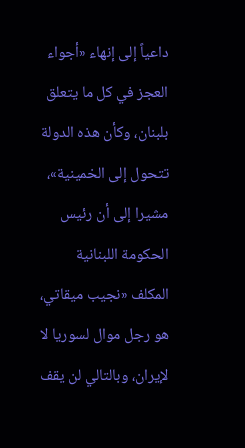داعياً إلى إنهاء «أجواء العجز في كل ما يتعلق بلبنان، وكأن هذه الدولة تتحول إلى الخمينية»، مشيرا إلى أن رئيس الحكومة اللبنانية المكلف «نجيب ميقاتي، هو رجل موال لسوريا لا لإيران، وبالتالي لن يقف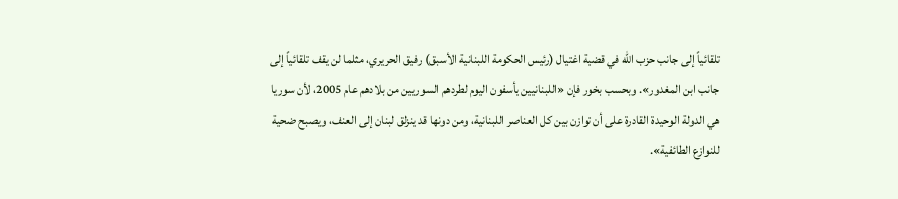تلقائياً إلى جانب حزب الله في قضية اغتيال (رئيس الحكومة اللبنانية الأسبق) رفيق الحريري، مثلما لن يقف تلقائياً إلى جانب ابن المغدور». وبحسب بخور فإن «اللبنانيين يأسفون اليوم لطردهم السوريين من بلادهم عام 2005، لأن سوريا هي الدولة الوحيدة القادرة على أن توازن بين كل العناصر اللبنانية، ومن دونها قد ينزلق لبنان إلى العنف، ويصبح ضحية للنوازع الطائفية».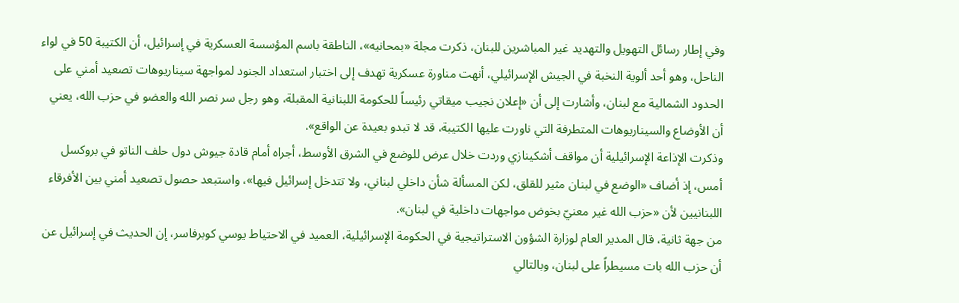وفي إطار رسائل التهويل والتهديد غير المباشرين للبنان، ذكرت مجلة «بمحانيه»، الناطقة باسم المؤسسة العسكرية في إسرائيل، أن الكتيبة 50 في لواء الناحل، وهو أحد ألوية النخبة في الجيش الإسرائيلي، أنهت مناورة عسكرية تهدف إلى اختبار استعداد الجنود لمواجهة سيناريوهات تصعيد أمني على الحدود الشمالية مع لبنان، وأشارت إلى أن «إعلان نجيب ميقاتي رئيساً للحكومة اللبنانية المقبلة، وهو رجل سر نصر الله والعضو في حزب الله، يعني أن الأوضاع والسيناريوهات المتطرفة التي ناورت عليها الكتيبة، قد لا تبدو بعيدة عن الواقع».
وذكرت الإذاعة الإسرائيلية أن مواقف أشكينازي وردت خلال عرض للوضع في الشرق الأوسط، أجراه أمام قادة جيوش دول حلف الناتو في بروكسل أمس، إذ أضاف «الوضع في لبنان مثير للقلق، لكن المسألة شأن داخلي لبناني، ولا تتدخل إسرائيل فيها»، واستبعد حصول تصعيد أمني بين الأفرقاء اللبنانيين لأن «حزب الله غير معنيّ بخوض مواجهات داخلية في لبنان».
من جهة ثانية، قال المدير العام لوزارة الشؤون الاستراتيجية في الحكومة الإسرائيلية، العميد في الاحتياط يوسي كوبرفاسر، إن الحديث في إسرائيل عن أن حزب الله بات مسيطراً على لبنان، وبالتالي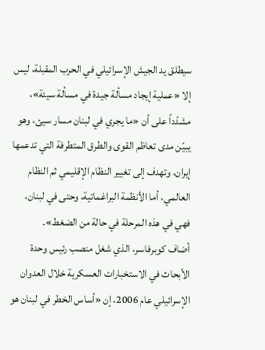سيطلق يد الجيش الإسرائيلي في الحرب المقبلة، ليس إلا «عملية إيجاد مسألة جيدة في مسألة سيئة»، مشدّداً على أن «ما يجري في لبنان مسار سيئ، وهو يبيّن مدى تعاظم القوى والطرق المتطرفة التي تدعمها إيران، وتهدف إلى تغيير النظام الإقليمي ثم النظام العالمي، أما الأنظمة البراغماتية، وحتى في لبنان، فهي في هذه المرحلة في حالة من الضغط».
أضاف كوبرفاسر، الذي شغل منصب رئيس وحدة الأبحاث في الاستخبارات العسكرية خلال العدوان الإسرائيلي عام 2006، إن «أساس الخطر في لبنان هو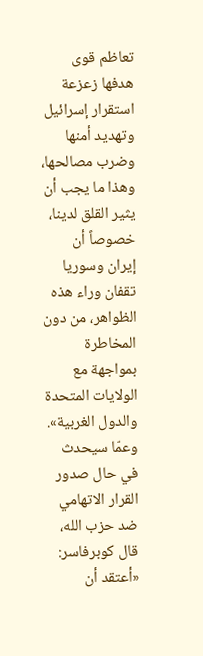تعاظم قوى هدفها زعزعة استقرار إسرائيل وتهديد أمنها وضرب مصالحها، وهذا ما يجب أن يثير القلق لدينا، خصوصاً أن إيران وسوريا تقفان وراء هذه الظواهر، من دون المخاطرة بمواجهة مع الولايات المتحدة والدول الغربية».
وعمّا سيحدث في حال صدور القرار الاتهامي ضد حزب الله، قال كوبرفاسر: «أعتقد أن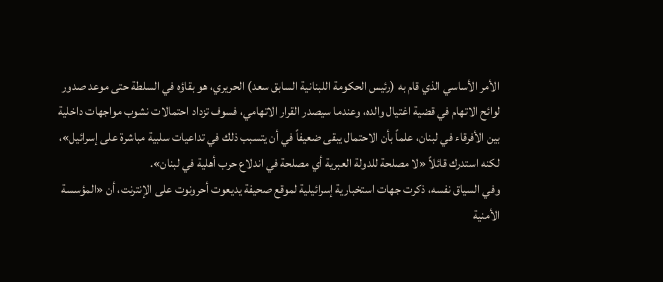الأمر الأساسي الذي قام به (رئيس الحكومة اللبنانية السابق سعد) الحريري، هو بقاؤه في السلطة حتى موعد صدور لوائح الاتهام في قضية اغتيال والده، وعندما سيصدر القرار الاتهامي، فسوف تزداد احتمالات نشوب مواجهات داخلية بين الأفرقاء في لبنان، علماً بأن الاحتمال يبقى ضعيفاً في أن يتسبب ذلك في تداعيات سلبية مباشرة على إسرائيل»، لكنه استدرك قائلاً «لا مصلحة للدولة العبرية أي مصلحة في اندلاع حرب أهلية في لبنان».
وفي السياق نفسه، ذكرت جهات استخبارية إسرائيلية لموقع صحيفة يديعوت أحرونوت على الإنترنت، أن «المؤسسة الأمنية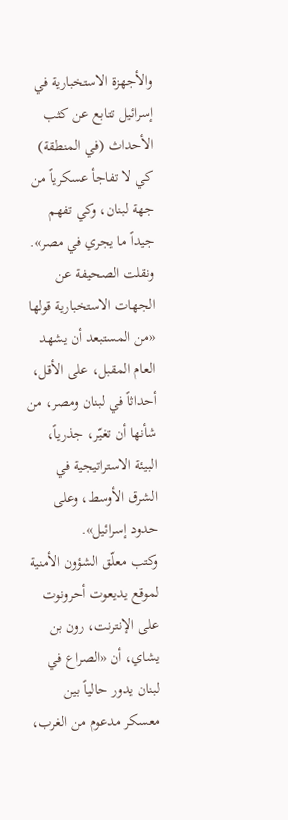والأجهزة الاستخبارية في إسرائيل تتابع عن كثب الأحداث (في المنطقة) كي لا تفاجأ عسكرياً من جهة لبنان، وكي تفهم جيداً ما يجري في مصر». ونقلت الصحيفة عن الجهات الاستخبارية قولها «من المستبعد أن يشهد العام المقبل، على الأقل، أحداثاً في لبنان ومصر، من شأنها أن تغيّر، جذرياً، البيئة الاستراتيجية في الشرق الأوسط، وعلى حدود إسرائيل».
وكتب معلّق الشؤون الأمنية لموقع يديعوت أحرونوت على الإنترنت، رون بن يشاي، أن «الصراع في لبنان يدور حالياً بين معسكر مدعوم من الغرب،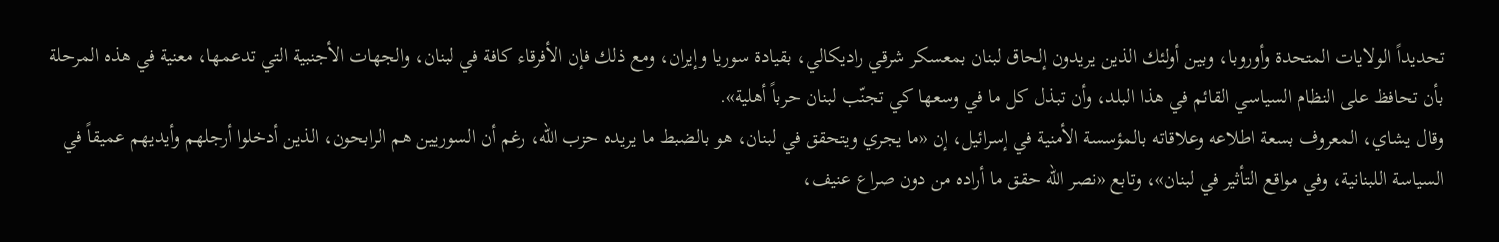تحديداً الولايات المتحدة وأوروبا، وبين أولئك الذين يريدون إلحاق لبنان بمعسكر شرقي راديكالي، بقيادة سوريا وإيران، ومع ذلك فإن الأفرقاء كافة في لبنان، والجهات الأجنبية التي تدعمها، معنية في هذه المرحلة بأن تحافظ على النظام السياسي القائم في هذا البلد، وأن تبذل كل ما في وسعها كي تجنّب لبنان حرباً أهلية».
وقال يشاي، المعروف بسعة اطلاعه وعلاقاته بالمؤسسة الأمنية في إسرائيل، إن «ما يجري ويتحقق في لبنان، هو بالضبط ما يريده حزب الله، رغم أن السوريين هم الرابحون، الذين أدخلوا أرجلهم وأيديهم عميقاً في السياسة اللبنانية، وفي مواقع التأثير في لبنان»، وتابع «نصر الله حقق ما أراده من دون صراع عنيف،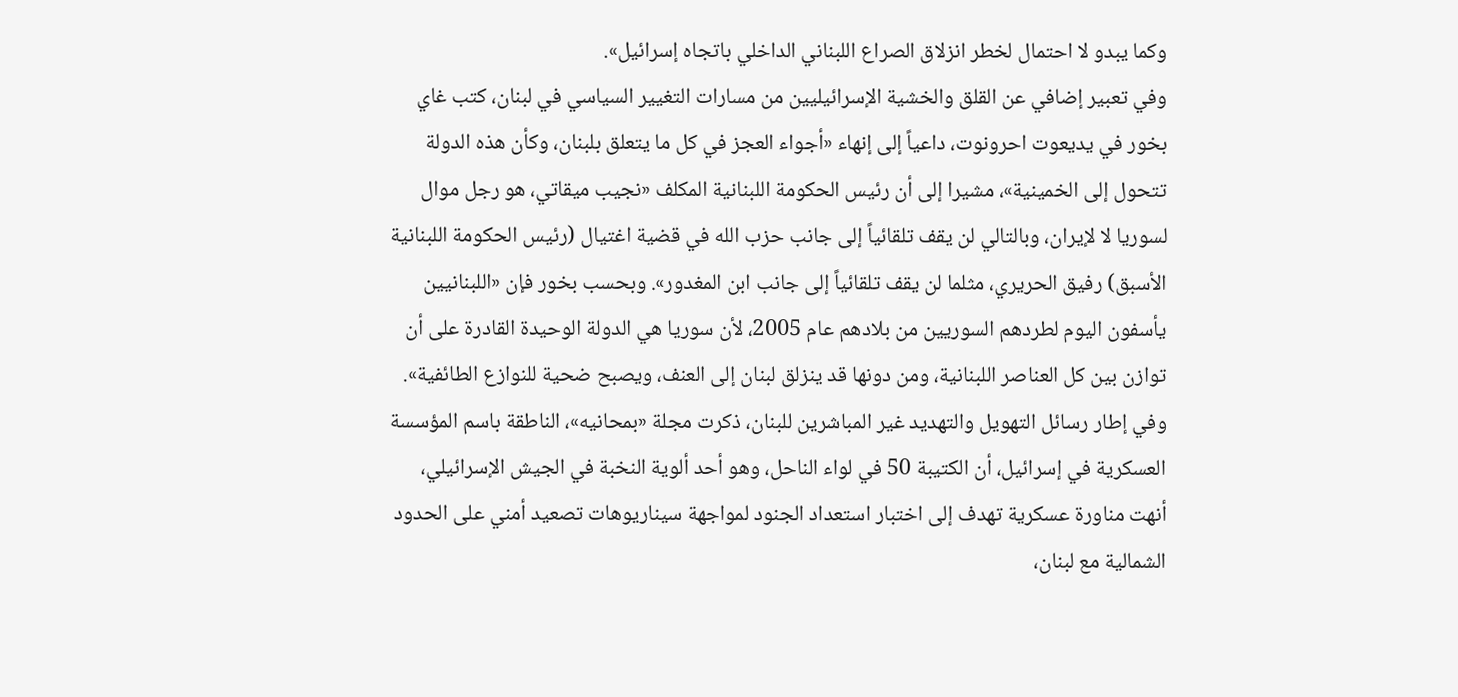وكما يبدو لا احتمال لخطر انزلاق الصراع اللبناني الداخلي باتجاه إسرائيل».
وفي تعبير إضافي عن القلق والخشية الإسرائيليين من مسارات التغيير السياسي في لبنان، كتب غاي بخور في يديعوت احرونوت، داعياً إلى إنهاء «أجواء العجز في كل ما يتعلق بلبنان، وكأن هذه الدولة تتحول إلى الخمينية»، مشيرا إلى أن رئيس الحكومة اللبنانية المكلف «نجيب ميقاتي، هو رجل موال لسوريا لا لإيران، وبالتالي لن يقف تلقائياً إلى جانب حزب الله في قضية اغتيال (رئيس الحكومة اللبنانية الأسبق) رفيق الحريري، مثلما لن يقف تلقائياً إلى جانب ابن المغدور». وبحسب بخور فإن «اللبنانيين يأسفون اليوم لطردهم السوريين من بلادهم عام 2005، لأن سوريا هي الدولة الوحيدة القادرة على أن توازن بين كل العناصر اللبنانية، ومن دونها قد ينزلق لبنان إلى العنف، ويصبح ضحية للنوازع الطائفية».
وفي إطار رسائل التهويل والتهديد غير المباشرين للبنان، ذكرت مجلة «بمحانيه»، الناطقة باسم المؤسسة العسكرية في إسرائيل، أن الكتيبة 50 في لواء الناحل، وهو أحد ألوية النخبة في الجيش الإسرائيلي، أنهت مناورة عسكرية تهدف إلى اختبار استعداد الجنود لمواجهة سيناريوهات تصعيد أمني على الحدود الشمالية مع لبنان،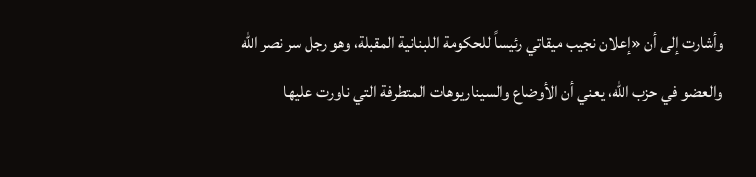وأشارت إلى أن «إعلان نجيب ميقاتي رئيساً للحكومة اللبنانية المقبلة، وهو رجل سر نصر الله والعضو في حزب الله، يعني أن الأوضاع والسيناريوهات المتطرفة التي ناورت عليها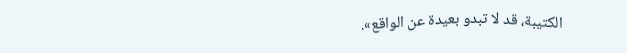الكتيبة، قد لا تبدو بعيدة عن الواقع».